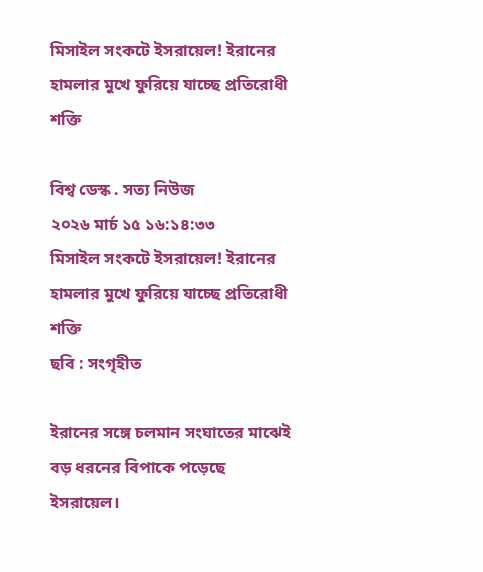মিসাইল সংকটে ইসরায়েল! ইরানের হামলার মুখে ফুরিয়ে যাচ্ছে প্রতিরোধী শক্তি

বিশ্ব ডেস্ক . সত্য নিউজ
২০২৬ মার্চ ১৫ ১৬:১৪:৩৩
মিসাইল সংকটে ইসরায়েল! ইরানের হামলার মুখে ফুরিয়ে যাচ্ছে প্রতিরোধী শক্তি
ছবি : সংগৃহীত

ইরানের সঙ্গে চলমান সংঘাতের মাঝেই বড় ধরনের বিপাকে পড়েছে ইসরায়েল।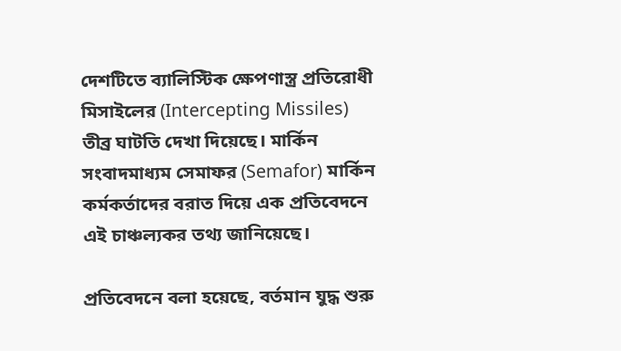দেশটিতে ব্যালিস্টিক ক্ষেপণাস্ত্র প্রতিরোধী মিসাইলের (Intercepting Missiles) তীব্র ঘাটতি দেখা দিয়েছে। মার্কিন সংবাদমাধ্যম সেমাফর (Semafor) মার্কিন কর্মকর্তাদের বরাত দিয়ে এক প্রতিবেদনে এই চাঞ্চল্যকর তথ্য জানিয়েছে।

প্রতিবেদনে বলা হয়েছে, বর্তমান যুদ্ধ শুরু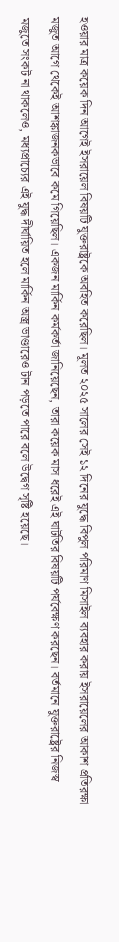হওয়ার মাত্র কয়েক দিন আগেই ইসরায়েল বিষয়টি যুক্তরাষ্ট্রকে অবহিত করেছিল। মূলত ২০২৫ সালের সেই ১২ দিনের যুদ্ধে বিপুল পরিমাণ মিসাইল ব্যবহার করায় ইসরায়েলের আকাশ প্রতিরক্ষা মজুত আগে থেকেই আশঙ্কাজনকভাবে কমে গিয়েছিল। একজন মার্কিন কর্মকর্তা জানিয়েছেন, তারা কয়েক মাস ধরেই এই ঘাটতির বিষয়টি পর্যবেক্ষণ করছেন। বর্তমানে যুক্তরাষ্ট্রের নিজস্ব মজুতে সংকট না থাকলেও, মধ্যপ্রাচ্যের এই যুদ্ধ দীর্ঘায়িত হলে মার্কিন অস্ত্র ভাণ্ডারেও টান পড়তে পারে বলে উদ্বেগ সৃষ্টি হয়েছে।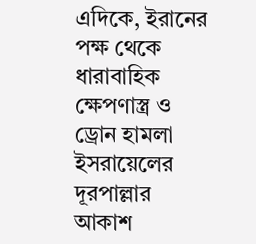এদিকে, ইরানের পক্ষ থেকে ধারাবাহিক ক্ষেপণাস্ত্র ও ড্রোন হামলা ইসরায়েলের দূরপাল্লার আকাশ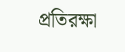প্রতিরক্ষা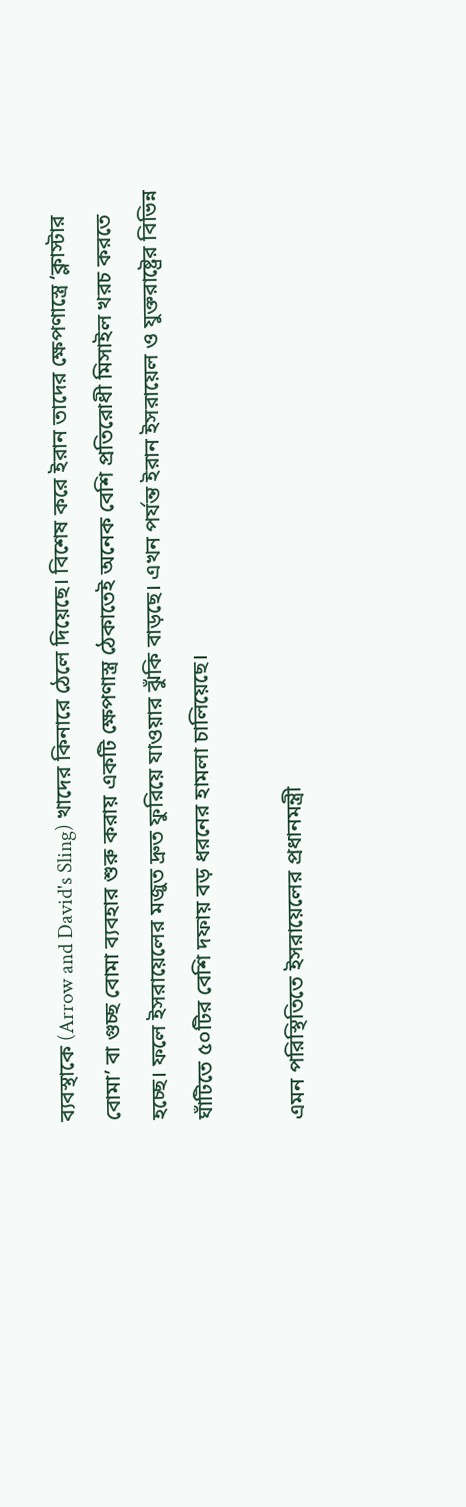ব্যবস্থাকে (Arrow and David's Sling) খাদের কিনারে ঠেলে দিয়েছে। বিশেষ করে ইরান তাদের ক্ষেপণাস্ত্রে ‘ক্লাস্টার বোমা’ বা গুচ্ছ বোমা ব্যবহার শুরু করায় একটি ক্ষেপণাস্ত্র ঠেকাতেই অনেক বেশি প্রতিরোধী মিসাইল খরচ করতে হচ্ছে। ফলে ইসরায়েলের মজুত দ্রুত ফুরিয়ে যাওয়ার ঝুঁকি বাড়ছে। এখন পর্যন্ত ইরান ইসরায়েল ও যুক্তরাষ্ট্রের বিভিন্ন ঘাঁটিতে ৫০টির বেশি দফায় বড় ধরনের হামলা চালিয়েছে।

এমন পরিস্থিতিতে ইসরায়েলের প্রধানমন্ত্রী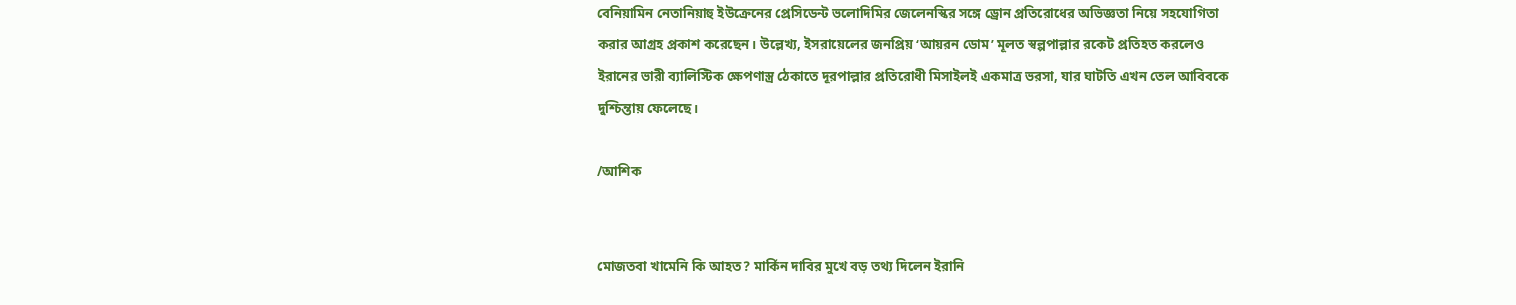বেনিয়ামিন নেতানিয়াহু ইউক্রেনের প্রেসিডেন্ট ভলোদিমির জেলেনস্কির সঙ্গে ড্রোন প্রতিরোধের অভিজ্ঞতা নিয়ে সহযোগিতা করার আগ্রহ প্রকাশ করেছেন। উল্লেখ্য, ইসরায়েলের জনপ্রিয় ‘আয়রন ডোম’ মূলত স্বল্পপাল্লার রকেট প্রতিহত করলেও ইরানের ভারী ব্যালিস্টিক ক্ষেপণাস্ত্র ঠেকাতে দূরপাল্লার প্রতিরোধী মিসাইলই একমাত্র ভরসা, যার ঘাটতি এখন তেল আবিবকে দুশ্চিন্তায় ফেলেছে।

/আশিক


মোজতবা খামেনি কি আহত? মার্কিন দাবির মুখে বড় তথ্য দিলেন ইরানি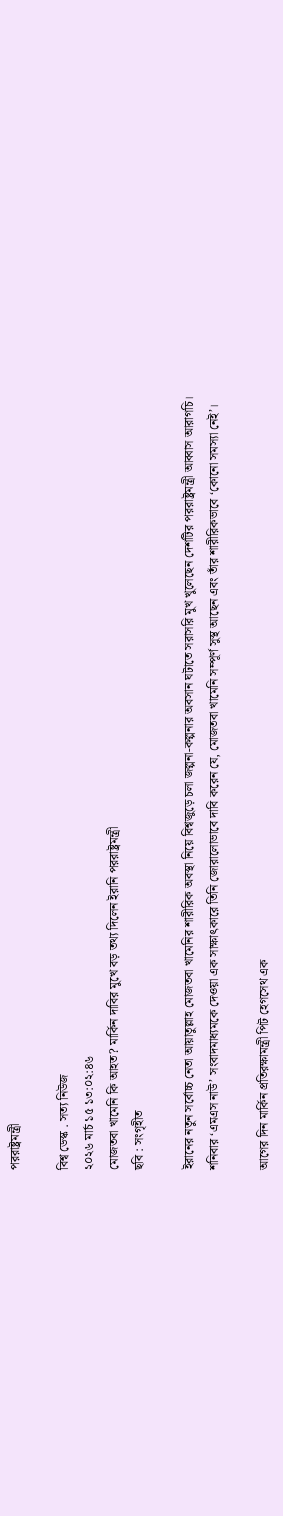পররাষ্ট্রমন্ত্রী

বিশ্ব ডেস্ক . সত্য নিউজ
২০২৬ মার্চ ১৫ ১৩:০২:৪৬
মোজতবা খামেনি কি আহত? মার্কিন দাবির মুখে বড় তথ্য দিলেন ইরানি পররাষ্ট্রমন্ত্রী
ছবি : সংগৃহীত

ইরানের নতুন সর্বোচ্চ নেতা আয়াতুল্লাহ মোজতবা খামেনির শারীরিক অবস্থা নিয়ে বিশ্বজুড়ে চলা জল্পনা-কল্পনার অবসান ঘটাতে সরাসরি মুখ খুলেছেন দেশটির পররাষ্ট্রমন্ত্রী আব্বাস আরাগচি। শনিবার ‘এমএস নাউ’ সংবাদমাধ্যমকে দেওয়া এক সাক্ষাৎকারে তিনি জোরালোভাবে দাবি করেন যে, মোজতবা খামেনি সম্পূর্ণ সুস্থ আছেন এবং তাঁর শারীরিকভাবে ‘কোনো সমস্যা নেই’।

আগের দিন মার্কিন প্রতিরক্ষামন্ত্রী পিট হেগসেথ এক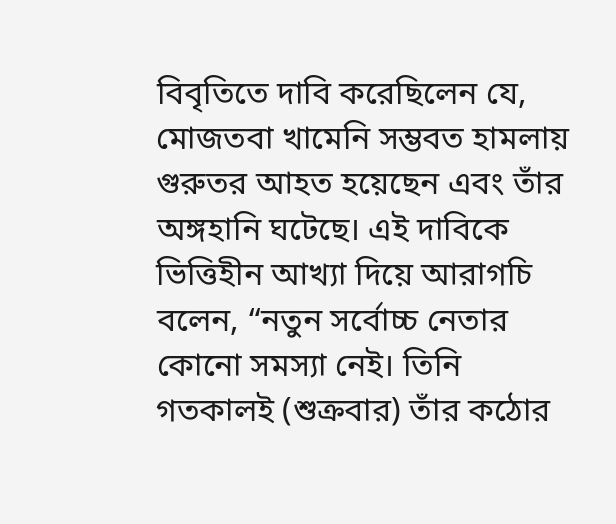বিবৃতিতে দাবি করেছিলেন যে, মোজতবা খামেনি সম্ভবত হামলায় গুরুতর আহত হয়েছেন এবং তাঁর অঙ্গহানি ঘটেছে। এই দাবিকে ভিত্তিহীন আখ্যা দিয়ে আরাগচি বলেন, “নতুন সর্বোচ্চ নেতার কোনো সমস্যা নেই। তিনি গতকালই (শুক্রবার) তাঁর কঠোর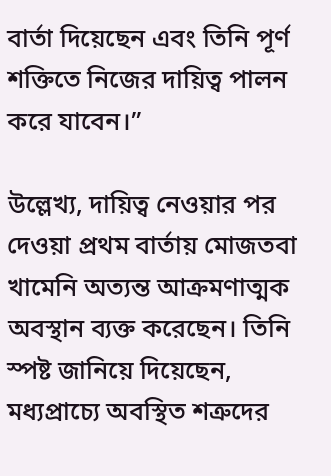বার্তা দিয়েছেন এবং তিনি পূর্ণ শক্তিতে নিজের দায়িত্ব পালন করে যাবেন।”

উল্লেখ্য, দায়িত্ব নেওয়ার পর দেওয়া প্রথম বার্তায় মোজতবা খামেনি অত্যন্ত আক্রমণাত্মক অবস্থান ব্যক্ত করেছেন। তিনি স্পষ্ট জানিয়ে দিয়েছেন, মধ্যপ্রাচ্যে অবস্থিত শত্রুদের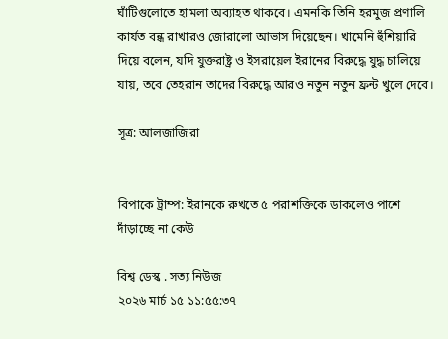ঘাঁটিগুলোতে হামলা অব্যাহত থাকবে। এমনকি তিনি হরমুজ প্রণালি কার্যত বন্ধ রাখারও জোরালো আভাস দিয়েছেন। খামেনি হুঁশিয়ারি দিয়ে বলেন, যদি যুক্তরাষ্ট্র ও ইসরায়েল ইরানের বিরুদ্ধে যুদ্ধ চালিয়ে যায়, তবে তেহরান তাদের বিরুদ্ধে আরও নতুন নতুন ফ্রন্ট খুলে দেবে।

সূত্র: আলজাজিরা


বিপাকে ট্রাম্প: ইরানকে রুখতে ৫ পরাশক্তিকে ডাকলেও পাশে দাঁড়াচ্ছে না কেউ

বিশ্ব ডেস্ক . সত্য নিউজ
২০২৬ মার্চ ১৫ ১১:৫৫:৩৭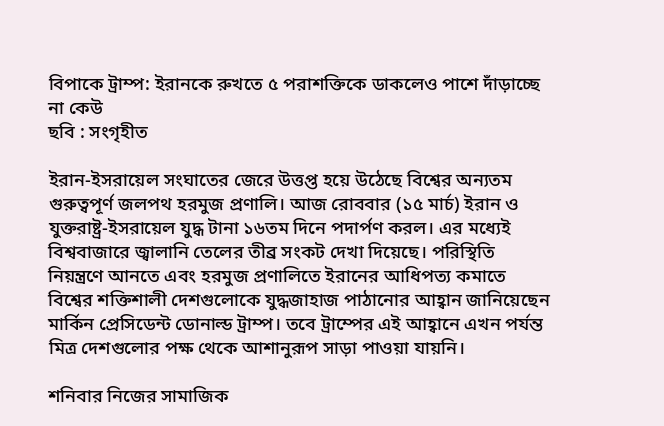বিপাকে ট্রাম্প: ইরানকে রুখতে ৫ পরাশক্তিকে ডাকলেও পাশে দাঁড়াচ্ছে না কেউ
ছবি : সংগৃহীত

ইরান-ইসরায়েল সংঘাতের জেরে উত্তপ্ত হয়ে উঠেছে বিশ্বের অন্যতম গুরুত্বপূর্ণ জলপথ হরমুজ প্রণালি। আজ রোববার (১৫ মার্চ) ইরান ও যুক্তরাষ্ট্র-ইসরায়েল যুদ্ধ টানা ১৬তম দিনে পদার্পণ করল। এর মধ্যেই বিশ্ববাজারে জ্বালানি তেলের তীব্র সংকট দেখা দিয়েছে। পরিস্থিতি নিয়ন্ত্রণে আনতে এবং হরমুজ প্রণালিতে ইরানের আধিপত্য কমাতে বিশ্বের শক্তিশালী দেশগুলোকে যুদ্ধজাহাজ পাঠানোর আহ্বান জানিয়েছেন মার্কিন প্রেসিডেন্ট ডোনাল্ড ট্রাম্প। তবে ট্রাম্পের এই আহ্বানে এখন পর্যন্ত মিত্র দেশগুলোর পক্ষ থেকে আশানুরূপ সাড়া পাওয়া যায়নি।

শনিবার নিজের সামাজিক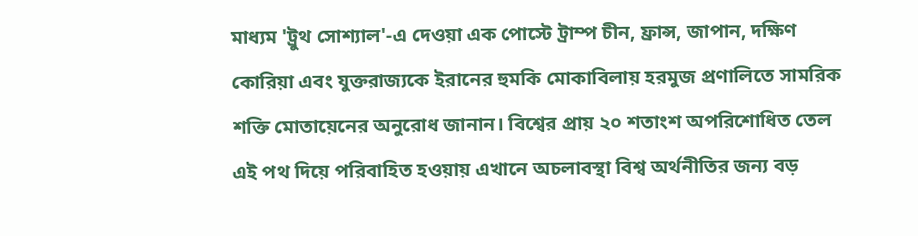মাধ্যম 'ট্রুথ সোশ্যাল'-এ দেওয়া এক পোস্টে ট্রাম্প চীন, ফ্রান্স, জাপান, দক্ষিণ কোরিয়া এবং যুক্তরাজ্যকে ইরানের হুমকি মোকাবিলায় হরমুজ প্রণালিতে সামরিক শক্তি মোতায়েনের অনুরোধ জানান। বিশ্বের প্রায় ২০ শতাংশ অপরিশোধিত তেল এই পথ দিয়ে পরিবাহিত হওয়ায় এখানে অচলাবস্থা বিশ্ব অর্থনীতির জন্য বড়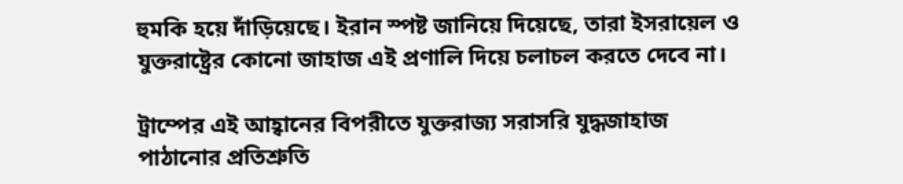হুমকি হয়ে দাঁড়িয়েছে। ইরান স্পষ্ট জানিয়ে দিয়েছে, তারা ইসরায়েল ও যুক্তরাষ্ট্রের কোনো জাহাজ এই প্রণালি দিয়ে চলাচল করতে দেবে না।

ট্রাম্পের এই আহ্বানের বিপরীতে যুক্তরাজ্য সরাসরি যুদ্ধজাহাজ পাঠানোর প্রতিশ্রুতি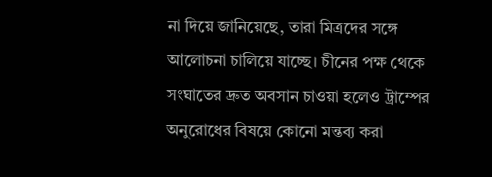না দিয়ে জানিয়েছে, তারা মিত্রদের সঙ্গে আলোচনা চালিয়ে যাচ্ছে। চীনের পক্ষ থেকে সংঘাতের দ্রুত অবসান চাওয়া হলেও ট্রাম্পের অনুরোধের বিষয়ে কোনো মন্তব্য করা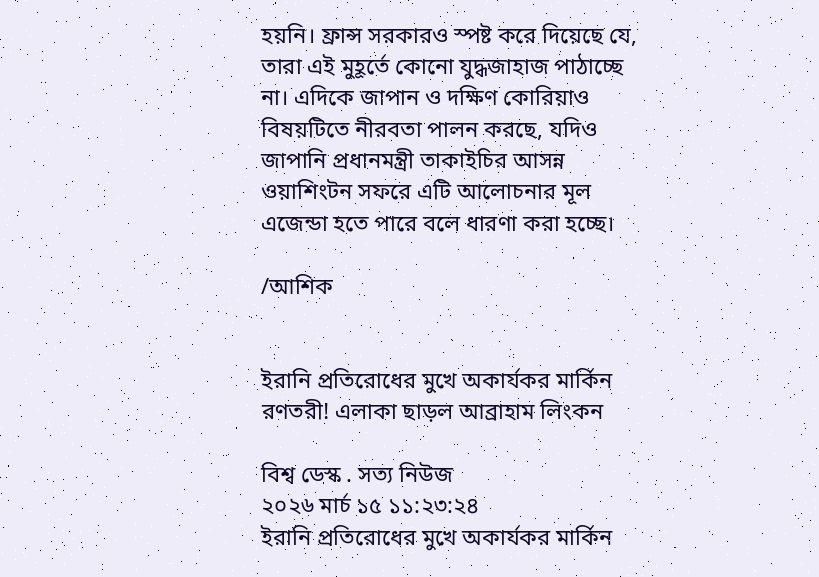হয়নি। ফ্রান্স সরকারও স্পষ্ট করে দিয়েছে যে, তারা এই মুহূর্তে কোনো যুদ্ধজাহাজ পাঠাচ্ছে না। এদিকে জাপান ও দক্ষিণ কোরিয়াও বিষয়টিতে নীরবতা পালন করছে, যদিও জাপানি প্রধানমন্ত্রী তাকাইচির আসন্ন ওয়াশিংটন সফরে এটি আলোচনার মূল এজেন্ডা হতে পারে বলে ধারণা করা হচ্ছে।

/আশিক


ইরানি প্রতিরোধের মুখে অকার্যকর মার্কিন রণতরী! এলাকা ছাড়ল আব্রাহাম লিংকন

বিশ্ব ডেস্ক . সত্য নিউজ
২০২৬ মার্চ ১৫ ১১:২৩:২৪
ইরানি প্রতিরোধের মুখে অকার্যকর মার্কিন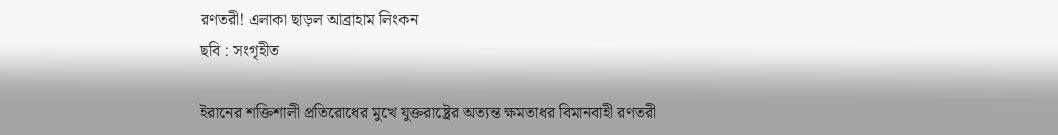রণতরী! এলাকা ছাড়ল আব্রাহাম লিংকন
ছবি : সংগৃহীত

ইরানের শক্তিশালী প্রতিরোধের মুখে যুক্তরাষ্ট্রের অত্যন্ত ক্ষমতাধর বিমানবাহী রণতরী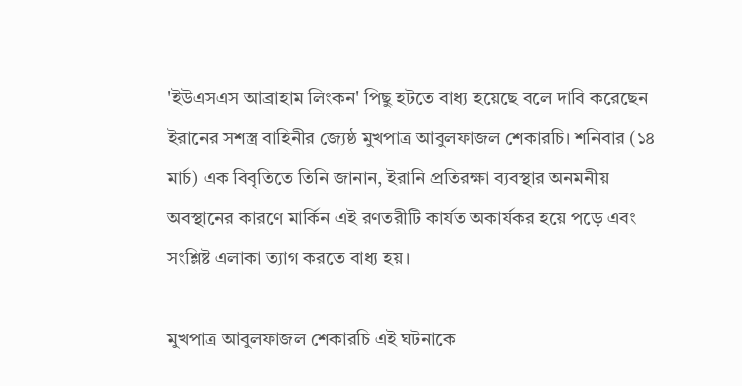'ইউএসএস আব্রাহাম লিংকন' পিছু হটতে বাধ্য হয়েছে বলে দাবি করেছেন ইরানের সশস্ত্র বাহিনীর জ্যেষ্ঠ মুখপাত্র আবুলফাজল শেকারচি। শনিবার (১৪ মার্চ) এক বিবৃতিতে তিনি জানান, ইরানি প্রতিরক্ষা ব্যবস্থার অনমনীয় অবস্থানের কারণে মার্কিন এই রণতরীটি কার্যত অকার্যকর হয়ে পড়ে এবং সংশ্লিষ্ট এলাকা ত্যাগ করতে বাধ্য হয়।

মুখপাত্র আবুলফাজল শেকারচি এই ঘটনাকে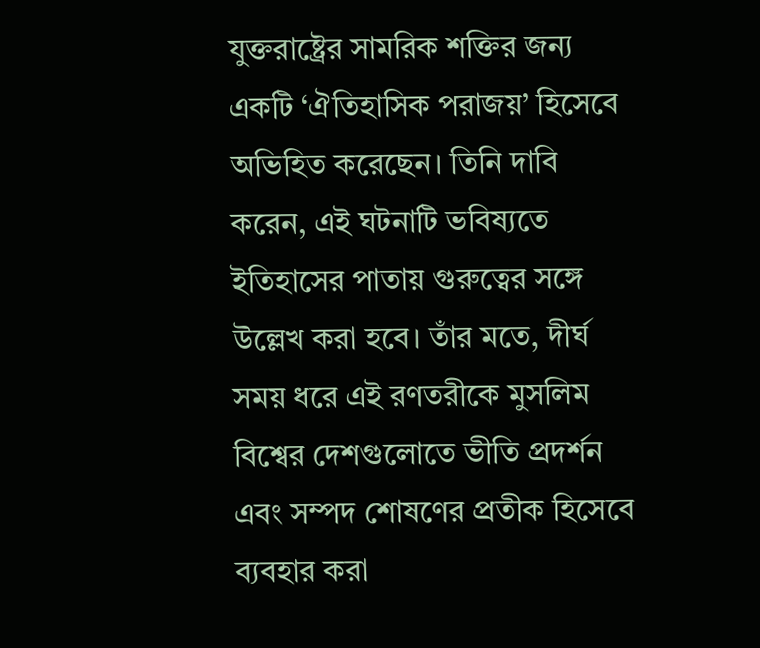যুক্তরাষ্ট্রের সামরিক শক্তির জন্য একটি ‘ঐতিহাসিক পরাজয়’ হিসেবে অভিহিত করেছেন। তিনি দাবি করেন, এই ঘটনাটি ভবিষ্যতে ইতিহাসের পাতায় গুরুত্বের সঙ্গে উল্লেখ করা হবে। তাঁর মতে, দীর্ঘ সময় ধরে এই রণতরীকে মুসলিম বিশ্বের দেশগুলোতে ভীতি প্রদর্শন এবং সম্পদ শোষণের প্রতীক হিসেবে ব্যবহার করা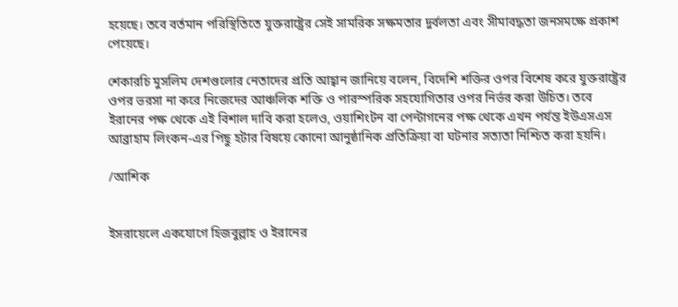হয়েছে। তবে বর্তমান পরিস্থিতিতে যুক্তরাষ্ট্রের সেই সামরিক সক্ষমতার দুর্বলতা এবং সীমাবদ্ধতা জনসমক্ষে প্রকাশ পেয়েছে।

শেকারচি মুসলিম দেশগুলোর নেতাদের প্রতি আহ্বান জানিয়ে বলেন, বিদেশি শক্তির ওপর বিশেষ করে যুক্তরাষ্ট্রের ওপর ভরসা না করে নিজেদের আঞ্চলিক শক্তি ও পারস্পরিক সহযোগিতার ওপর নির্ভর করা উচিত। তবে ইরানের পক্ষ থেকে এই বিশাল দাবি করা হলেও, ওয়াশিংটন বা পেন্টাগনের পক্ষ থেকে এখন পর্যন্ত ইউএসএস আব্রাহাম লিংকন-এর পিছু হটার বিষয়ে কোনো আনুষ্ঠানিক প্রতিক্রিয়া বা ঘটনার সত্যতা নিশ্চিত করা হয়নি।

/আশিক


ইসরায়েলে একযোগে হিজবুল্লাহ ও ইরানের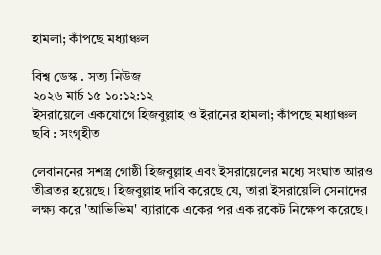হামলা; কাঁপছে মধ্যাঞ্চল

বিশ্ব ডেস্ক . সত্য নিউজ
২০২৬ মার্চ ১৫ ১০:১২:১২
ইসরায়েলে একযোগে হিজবুল্লাহ ও ইরানের হামলা; কাঁপছে মধ্যাঞ্চল
ছবি : সংগৃহীত

লেবাননের সশস্ত্র গোষ্ঠী হিজবুল্লাহ এবং ইসরায়েলের মধ্যে সংঘাত আরও তীব্রতর হয়েছে। হিজবুল্লাহ দাবি করেছে যে, তারা ইসরায়েলি সেনাদের লক্ষ্য করে 'আভিভিম' ব্যারাকে একের পর এক রকেট নিক্ষেপ করেছে।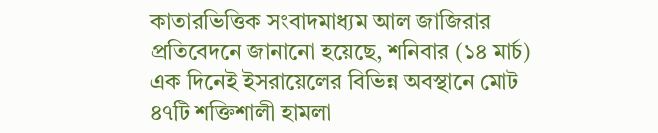কাতারভিত্তিক সংবাদমাধ্যম আল জাজিরার প্রতিবেদনে জানানো হয়েছে, শনিবার (১৪ মার্চ) এক দিনেই ইসরায়েলের বিভিন্ন অবস্থানে মোট ৪৭টি শক্তিশালী হামলা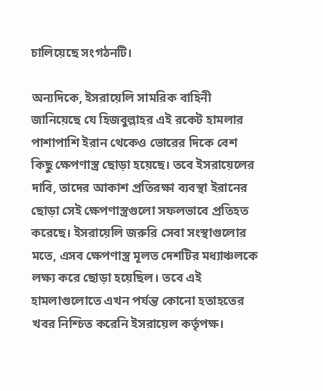চালিয়েছে সংগঠনটি।

অন্যদিকে, ইসরায়েলি সামরিক বাহিনী জানিয়েছে যে হিজবুল্লাহর এই রকেট হামলার পাশাপাশি ইরান থেকেও ভোরের দিকে বেশ কিছু ক্ষেপণাস্ত্র ছোড়া হয়েছে। তবে ইসরায়েলের দাবি, তাদের আকাশ প্রতিরক্ষা ব্যবস্থা ইরানের ছোড়া সেই ক্ষেপণাস্ত্রগুলো সফলভাবে প্রতিহত করেছে। ইসরায়েলি জরুরি সেবা সংস্থাগুলোর মতে, এসব ক্ষেপণাস্ত্র মূলত দেশটির মধ্যাঞ্চলকে লক্ষ্য করে ছোড়া হয়েছিল। তবে এই হামলাগুলোতে এখন পর্যন্ত কোনো হতাহতের খবর নিশ্চিত করেনি ইসরায়েল কর্তৃপক্ষ।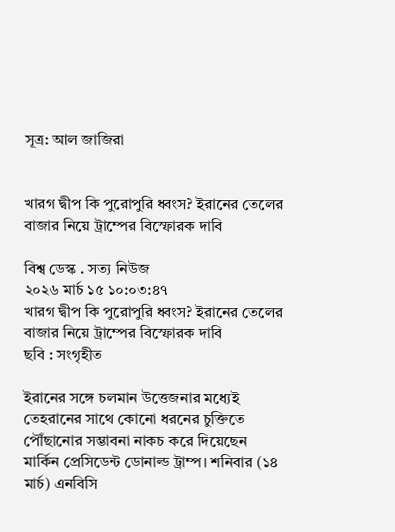সূত্র: আল জাজিরা


খারগ দ্বীপ কি পুরোপুরি ধ্বংস? ইরানের তেলের বাজার নিয়ে ট্রাম্পের বিস্ফোরক দাবি

বিশ্ব ডেস্ক . সত্য নিউজ
২০২৬ মার্চ ১৫ ১০:০৩:৪৭
খারগ দ্বীপ কি পুরোপুরি ধ্বংস? ইরানের তেলের বাজার নিয়ে ট্রাম্পের বিস্ফোরক দাবি
ছবি : সংগৃহীত

ইরানের সঙ্গে চলমান উত্তেজনার মধ্যেই তেহরানের সাথে কোনো ধরনের চুক্তিতে পৌঁছানোর সম্ভাবনা নাকচ করে দিয়েছেন মার্কিন প্রেসিডেন্ট ডোনাল্ড ট্রাম্প। শনিবার (১৪ মার্চ) এনবিসি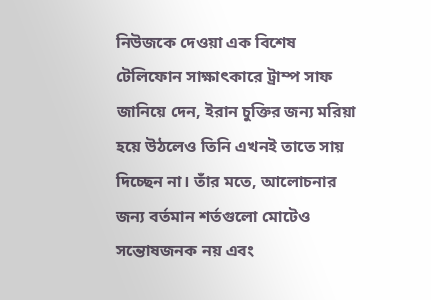নিউজকে দেওয়া এক বিশেষ টেলিফোন সাক্ষাৎকারে ট্রাম্প সাফ জানিয়ে দেন, ইরান চুক্তির জন্য মরিয়া হয়ে উঠলেও তিনি এখনই তাতে সায় দিচ্ছেন না। তাঁর মতে, আলোচনার জন্য বর্তমান শর্তগুলো মোটেও সন্তোষজনক নয় এবং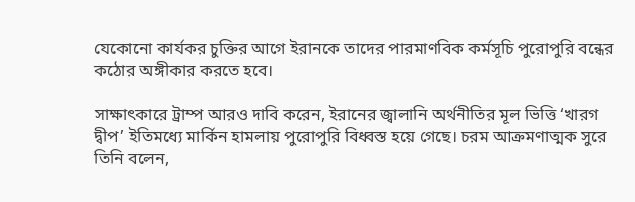যেকোনো কার্যকর চুক্তির আগে ইরানকে তাদের পারমাণবিক কর্মসূচি পুরোপুরি বন্ধের কঠোর অঙ্গীকার করতে হবে।

সাক্ষাৎকারে ট্রাম্প আরও দাবি করেন, ইরানের জ্বালানি অর্থনীতির মূল ভিত্তি ‘খারগ দ্বীপ’ ইতিমধ্যে মার্কিন হামলায় পুরোপুরি বিধ্বস্ত হয়ে গেছে। চরম আক্রমণাত্মক সুরে তিনি বলেন,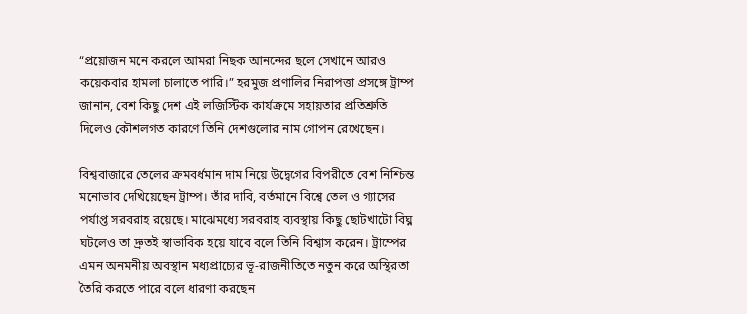“প্রয়োজন মনে করলে আমরা নিছক আনন্দের ছলে সেখানে আরও কয়েকবার হামলা চালাতে পারি।” হরমুজ প্রণালির নিরাপত্তা প্রসঙ্গে ট্রাম্প জানান, বেশ কিছু দেশ এই লজিস্টিক কার্যক্রমে সহায়তার প্রতিশ্রুতি দিলেও কৌশলগত কারণে তিনি দেশগুলোর নাম গোপন রেখেছেন।

বিশ্ববাজারে তেলের ক্রমবর্ধমান দাম নিয়ে উদ্বেগের বিপরীতে বেশ নিশ্চিন্ত মনোভাব দেখিয়েছেন ট্রাম্প। তাঁর দাবি, বর্তমানে বিশ্বে তেল ও গ্যাসের পর্যাপ্ত সরবরাহ রয়েছে। মাঝেমধ্যে সরবরাহ ব্যবস্থায় কিছু ছোটখাটো বিঘ্ন ঘটলেও তা দ্রুতই স্বাভাবিক হয়ে যাবে বলে তিনি বিশ্বাস করেন। ট্রাম্পের এমন অনমনীয় অবস্থান মধ্যপ্রাচ্যের ভূ-রাজনীতিতে নতুন করে অস্থিরতা তৈরি করতে পারে বলে ধারণা করছেন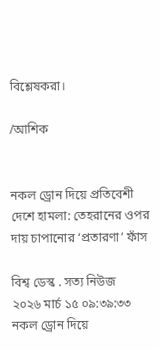বিশ্লেষকরা।

/আশিক


নকল ড্রোন দিয়ে প্রতিবেশী দেশে হামলা: তেহরানের ওপর দায় চাপানোর ‘প্রতারণা’ ফাঁস

বিশ্ব ডেস্ক . সত্য নিউজ
২০২৬ মার্চ ১৫ ০৯:৩৯:৩৩
নকল ড্রোন দিয়ে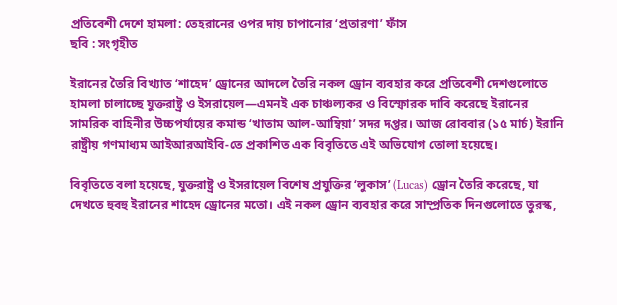প্রতিবেশী দেশে হামলা: তেহরানের ওপর দায় চাপানোর ‘প্রতারণা’ ফাঁস
ছবি : সংগৃহীত

ইরানের তৈরি বিখ্যাত ‘শাহেদ’ ড্রোনের আদলে তৈরি নকল ড্রোন ব্যবহার করে প্রতিবেশী দেশগুলোতে হামলা চালাচ্ছে যুক্তরাষ্ট্র ও ইসরায়েল—এমনই এক চাঞ্চল্যকর ও বিস্ফোরক দাবি করেছে ইরানের সামরিক বাহিনীর উচ্চপর্যায়ের কমান্ড ‘খাতাম আল-আম্বিয়া’ সদর দপ্তর। আজ রোববার (১৫ মার্চ) ইরানি রাষ্ট্রীয় গণমাধ্যম আইআরআইবি-তে প্রকাশিত এক বিবৃতিতে এই অভিযোগ তোলা হয়েছে।

বিবৃতিতে বলা হয়েছে, যুক্তরাষ্ট্র ও ইসরায়েল বিশেষ প্রযুক্তির ‘লুকাস’ (Lucas) ড্রোন তৈরি করেছে, যা দেখতে হুবহু ইরানের শাহেদ ড্রোনের মতো। এই নকল ড্রোন ব্যবহার করে সাম্প্রতিক দিনগুলোতে তুরস্ক,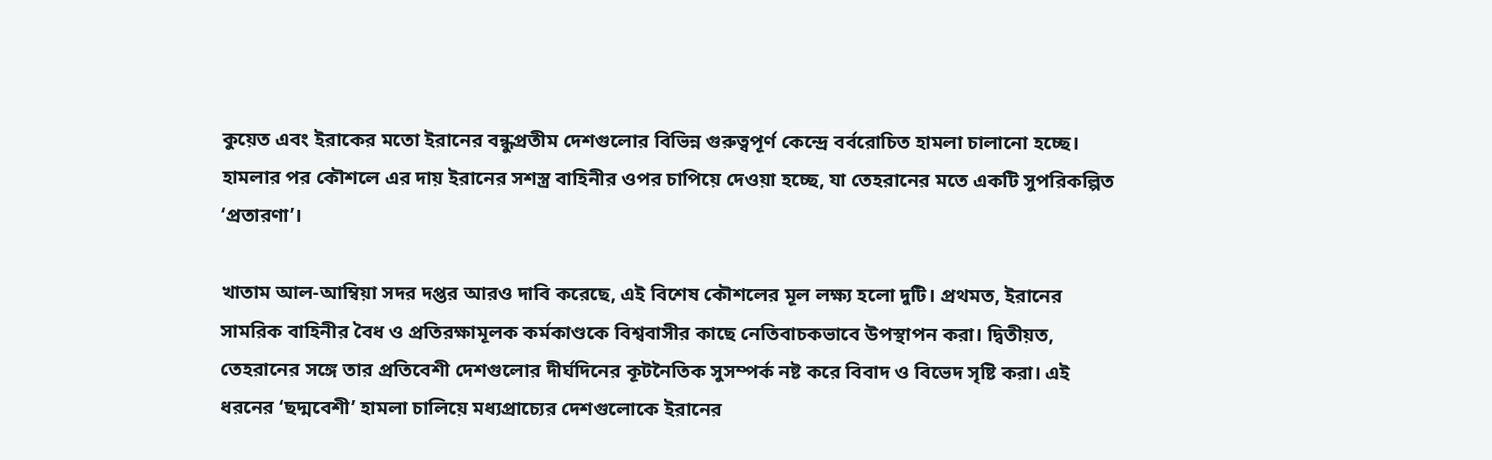কুয়েত এবং ইরাকের মতো ইরানের বন্ধুপ্রতীম দেশগুলোর বিভিন্ন গুরুত্বপূর্ণ কেন্দ্রে বর্বরোচিত হামলা চালানো হচ্ছে। হামলার পর কৌশলে এর দায় ইরানের সশস্ত্র বাহিনীর ওপর চাপিয়ে দেওয়া হচ্ছে, যা তেহরানের মতে একটি সুপরিকল্পিত ‘প্রতারণা’।

খাতাম আল-আম্বিয়া সদর দপ্তর আরও দাবি করেছে, এই বিশেষ কৌশলের মূল লক্ষ্য হলো দুটি। প্রথমত, ইরানের সামরিক বাহিনীর বৈধ ও প্রতিরক্ষামূলক কর্মকাণ্ডকে বিশ্ববাসীর কাছে নেতিবাচকভাবে উপস্থাপন করা। দ্বিতীয়ত, তেহরানের সঙ্গে তার প্রতিবেশী দেশগুলোর দীর্ঘদিনের কূটনৈতিক সুসম্পর্ক নষ্ট করে বিবাদ ও বিভেদ সৃষ্টি করা। এই ধরনের ‘ছদ্মবেশী’ হামলা চালিয়ে মধ্যপ্রাচ্যের দেশগুলোকে ইরানের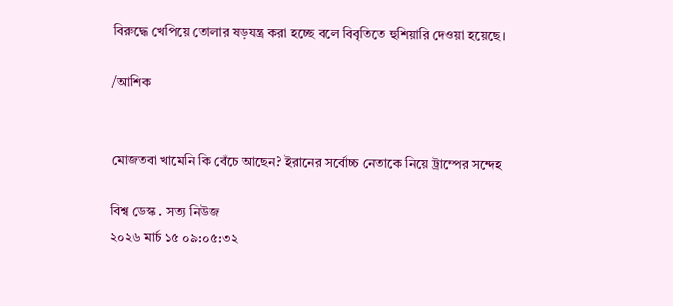বিরুদ্ধে খেপিয়ে তোলার ষড়যন্ত্র করা হচ্ছে বলে বিবৃতিতে হুশিয়ারি দেওয়া হয়েছে।

/আশিক


মোজতবা খামেনি কি বেঁচে আছেন? ইরানের সর্বোচ্চ নেতাকে নিয়ে ট্রাম্পের সন্দেহ

বিশ্ব ডেস্ক . সত্য নিউজ
২০২৬ মার্চ ১৫ ০৯:০৫:৩২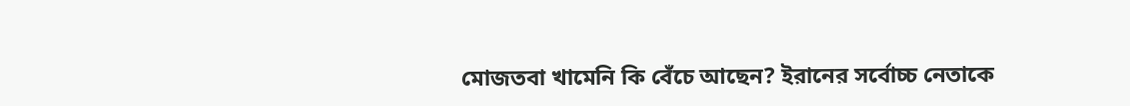মোজতবা খামেনি কি বেঁচে আছেন? ইরানের সর্বোচ্চ নেতাকে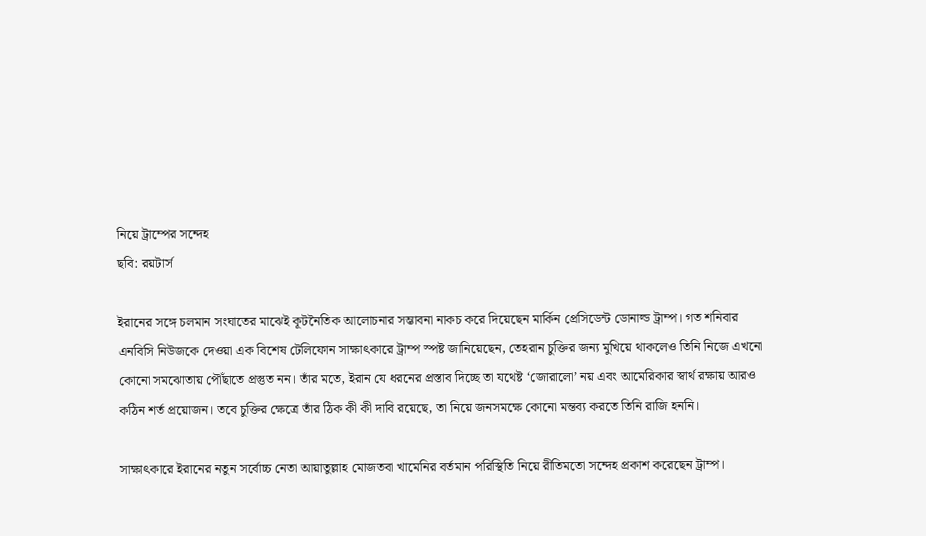নিয়ে ট্রাম্পের সন্দেহ
ছবি: রয়টার্স

ইরানের সঙ্গে চলমান সংঘাতের মাঝেই কূটনৈতিক আলোচনার সম্ভাবনা নাকচ করে দিয়েছেন মার্কিন প্রেসিডেন্ট ডোনাল্ড ট্রাম্প। গত শনিবার এনবিসি নিউজকে দেওয়া এক বিশেষ টেলিফোন সাক্ষাৎকারে ট্রাম্প স্পষ্ট জানিয়েছেন, তেহরান চুক্তির জন্য মুখিয়ে থাকলেও তিনি নিজে এখনো কোনো সমঝোতায় পৌঁছাতে প্রস্তুত নন। তাঁর মতে, ইরান যে ধরনের প্রস্তাব দিচ্ছে তা যথেষ্ট ‘জোরালো’ নয় এবং আমেরিকার স্বার্থ রক্ষায় আরও কঠিন শর্ত প্রয়োজন। তবে চুক্তির ক্ষেত্রে তাঁর ঠিক কী কী দাবি রয়েছে, তা নিয়ে জনসমক্ষে কোনো মন্তব্য করতে তিনি রাজি হননি।

সাক্ষাৎকারে ইরানের নতুন সর্বোচ্চ নেতা আয়াতুল্লাহ মোজতবা খামেনির বর্তমান পরিস্থিতি নিয়ে রীতিমতো সন্দেহ প্রকাশ করেছেন ট্রাম্প।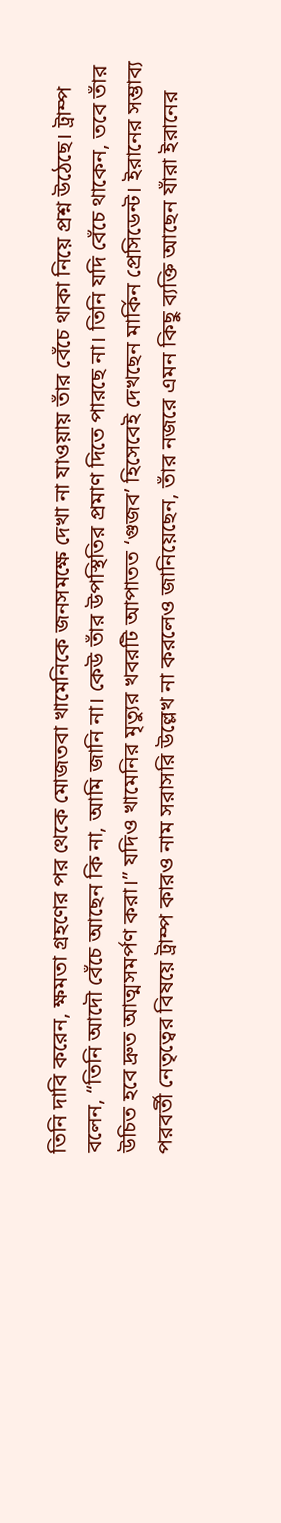তিনি দাবি করেন, ক্ষমতা গ্রহণের পর থেকে মোজতবা খামেনিকে জনসমক্ষে দেখা না যাওয়ায় তাঁর বেঁচে থাকা নিয়ে প্রশ্ন উঠেছে। ট্রাম্প বলেন, “তিনি আদৌ বেঁচে আছেন কি না, আমি জানি না। কেউ তাঁর উপস্থিতির প্রমাণ দিতে পারছে না। তিনি যদি বেঁচে থাকেন, তবে তাঁর উচিত হবে দ্রুত আত্মসমর্পণ করা।” যদিও খামেনির মৃত্যুর খবরটি আপাতত ‘গুজব’ হিসেবেই দেখছেন মার্কিন প্রেসিডেন্ট। ইরানের সম্ভাব্য পরবর্তী নেতৃত্বের বিষয়ে ট্রাম্প কারও নাম সরাসরি উল্লেখ না করলেও জানিয়েছেন, তাঁর নজরে এমন কিছু ব্যক্তি আছেন যাঁরা ইরানের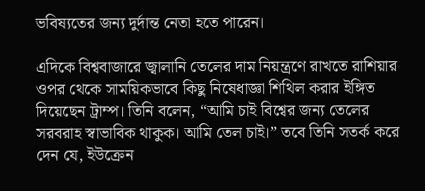ভবিষ্যতের জন্য দুর্দান্ত নেতা হতে পারেন।

এদিকে বিশ্ববাজারে জ্বালানি তেলের দাম নিয়ন্ত্রণে রাখতে রাশিয়ার ওপর থেকে সাময়িকভাবে কিছু নিষেধাজ্ঞা শিথিল করার ইঙ্গিত দিয়েছেন ট্রাম্প। তিনি বলেন, “আমি চাই বিশ্বের জন্য তেলের সরবরাহ স্বাভাবিক থাকুক। আমি তেল চাই।” তবে তিনি সতর্ক করে দেন যে, ইউক্রেন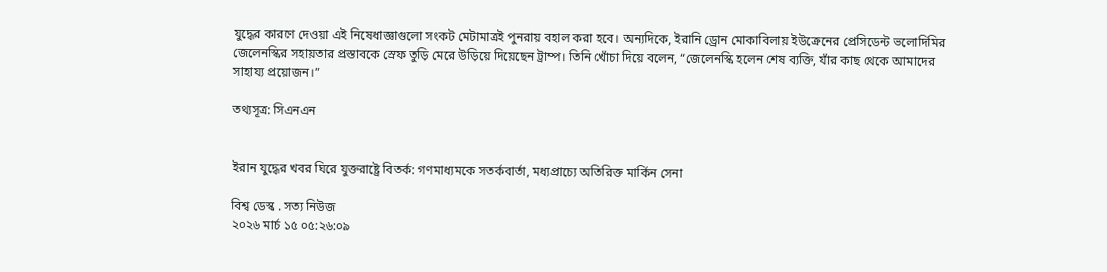যুদ্ধের কারণে দেওয়া এই নিষেধাজ্ঞাগুলো সংকট মেটামাত্রই পুনরায় বহাল করা হবে। অন্যদিকে, ইরানি ড্রোন মোকাবিলায় ইউক্রেনের প্রেসিডেন্ট ভলোদিমির জেলেনস্কির সহায়তার প্রস্তাবকে স্রেফ তুড়ি মেরে উড়িয়ে দিয়েছেন ট্রাম্প। তিনি খোঁচা দিয়ে বলেন, “জেলেনস্কি হলেন শেষ ব্যক্তি, যাঁর কাছ থেকে আমাদের সাহায্য প্রয়োজন।”

তথ্যসূত্র: সিএনএন


ইরান যুদ্ধের খবর ঘিরে যুক্তরাষ্ট্রে বিতর্ক: গণমাধ্যমকে সতর্কবার্তা, মধ্যপ্রাচ্যে অতিরিক্ত মার্কিন সেনা

বিশ্ব ডেস্ক . সত্য নিউজ
২০২৬ মার্চ ১৫ ০৫:২৬:০৯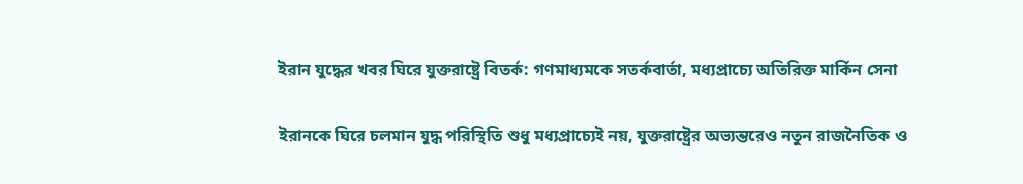ইরান যুদ্ধের খবর ঘিরে যুক্তরাষ্ট্রে বিতর্ক: গণমাধ্যমকে সতর্কবার্তা, মধ্যপ্রাচ্যে অতিরিক্ত মার্কিন সেনা

ইরানকে ঘিরে চলমান যুদ্ধ পরিস্থিতি শুধু মধ্যপ্রাচ্যেই নয়, যুক্তরাষ্ট্রের অভ্যন্তরেও নতুন রাজনৈতিক ও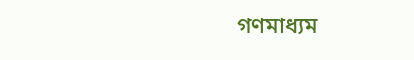গণমাধ্যম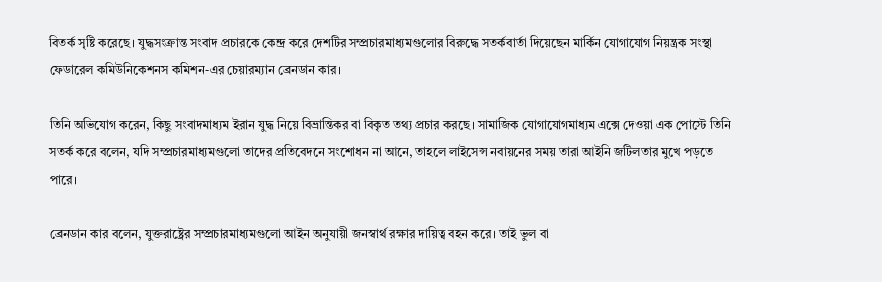বিতর্ক সৃষ্টি করেছে। যুদ্ধসংক্রান্ত সংবাদ প্রচারকে কেন্দ্র করে দেশটির সম্প্রচারমাধ্যমগুলোর বিরুদ্ধে সতর্কবার্তা দিয়েছেন মার্কিন যোগাযোগ নিয়ন্ত্রক সংস্থা ফেডারেল কমিউনিকেশনস কমিশন-এর চেয়ারম্যান ব্রেনডান কার।

তিনি অভিযোগ করেন, কিছু সংবাদমাধ্যম ইরান যুদ্ধ নিয়ে বিভ্রান্তিকর বা বিকৃত তথ্য প্রচার করছে। সামাজিক যোগাযোগমাধ্যম এক্সে দেওয়া এক পোস্টে তিনি সতর্ক করে বলেন, যদি সম্প্রচারমাধ্যমগুলো তাদের প্রতিবেদনে সংশোধন না আনে, তাহলে লাইসেন্স নবায়নের সময় তারা আইনি জটিলতার মুখে পড়তে পারে।

ব্রেনডান কার বলেন, যুক্তরাষ্ট্রের সম্প্রচারমাধ্যমগুলো আইন অনুযায়ী জনস্বার্থ রক্ষার দায়িত্ব বহন করে। তাই ভুল বা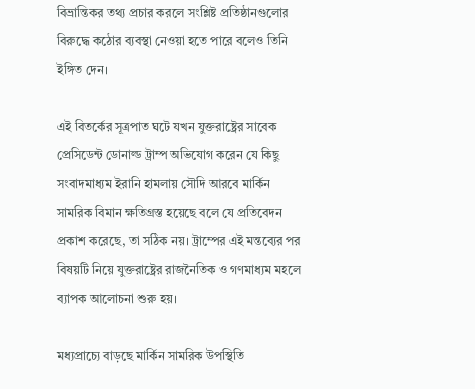বিভ্রান্তিকর তথ্য প্রচার করলে সংশ্লিষ্ট প্রতিষ্ঠানগুলোর বিরুদ্ধে কঠোর ব্যবস্থা নেওয়া হতে পারে বলেও তিনি ইঙ্গিত দেন।

এই বিতর্কের সূত্রপাত ঘটে যখন যুক্তরাষ্ট্রের সাবেক প্রেসিডেন্ট ডোনাল্ড ট্রাম্প অভিযোগ করেন যে কিছু সংবাদমাধ্যম ইরানি হামলায় সৌদি আরবে মার্কিন সামরিক বিমান ক্ষতিগ্রস্ত হয়েছে বলে যে প্রতিবেদন প্রকাশ করেছে, তা সঠিক নয়। ট্রাম্পের এই মন্তব্যের পর বিষয়টি নিয়ে যুক্তরাষ্ট্রের রাজনৈতিক ও গণমাধ্যম মহলে ব্যাপক আলোচনা শুরু হয়।

মধ্যপ্রাচ্যে বাড়ছে মার্কিন সামরিক উপস্থিতি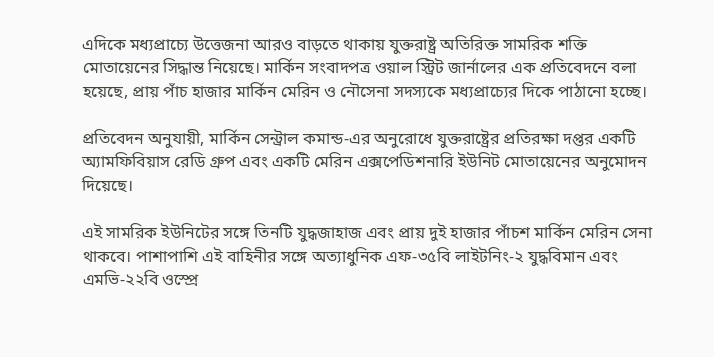এদিকে মধ্যপ্রাচ্যে উত্তেজনা আরও বাড়তে থাকায় যুক্তরাষ্ট্র অতিরিক্ত সামরিক শক্তি মোতায়েনের সিদ্ধান্ত নিয়েছে। মার্কিন সংবাদপত্র ওয়াল স্ট্রিট জার্নালের এক প্রতিবেদনে বলা হয়েছে, প্রায় পাঁচ হাজার মার্কিন মেরিন ও নৌসেনা সদস্যকে মধ্যপ্রাচ্যের দিকে পাঠানো হচ্ছে।

প্রতিবেদন অনুযায়ী, মার্কিন সেন্ট্রাল কমান্ড-এর অনুরোধে যুক্তরাষ্ট্রের প্রতিরক্ষা দপ্তর একটি অ্যামফিবিয়াস রেডি গ্রুপ এবং একটি মেরিন এক্সপেডিশনারি ইউনিট মোতায়েনের অনুমোদন দিয়েছে।

এই সামরিক ইউনিটের সঙ্গে তিনটি যুদ্ধজাহাজ এবং প্রায় দুই হাজার পাঁচশ মার্কিন মেরিন সেনা থাকবে। পাশাপাশি এই বাহিনীর সঙ্গে অত্যাধুনিক এফ-৩৫বি লাইটনিং-২ যুদ্ধবিমান এবং এমভি-২২বি ওস্প্রে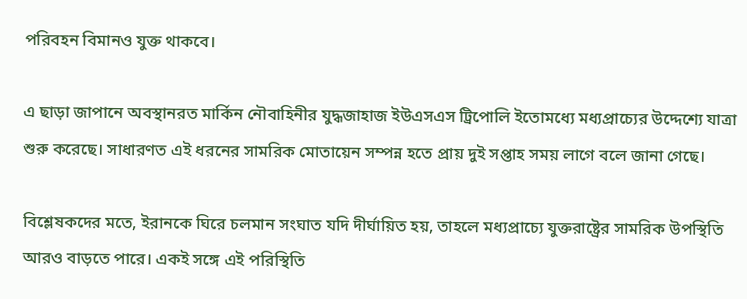পরিবহন বিমানও যুক্ত থাকবে।

এ ছাড়া জাপানে অবস্থানরত মার্কিন নৌবাহিনীর যুদ্ধজাহাজ ইউএসএস ট্রিপোলি ইতোমধ্যে মধ্যপ্রাচ্যের উদ্দেশ্যে যাত্রা শুরু করেছে। সাধারণত এই ধরনের সামরিক মোতায়েন সম্পন্ন হতে প্রায় দুই সপ্তাহ সময় লাগে বলে জানা গেছে।

বিশ্লেষকদের মতে, ইরানকে ঘিরে চলমান সংঘাত যদি দীর্ঘায়িত হয়, তাহলে মধ্যপ্রাচ্যে যুক্তরাষ্ট্রের সামরিক উপস্থিতি আরও বাড়তে পারে। একই সঙ্গে এই পরিস্থিতি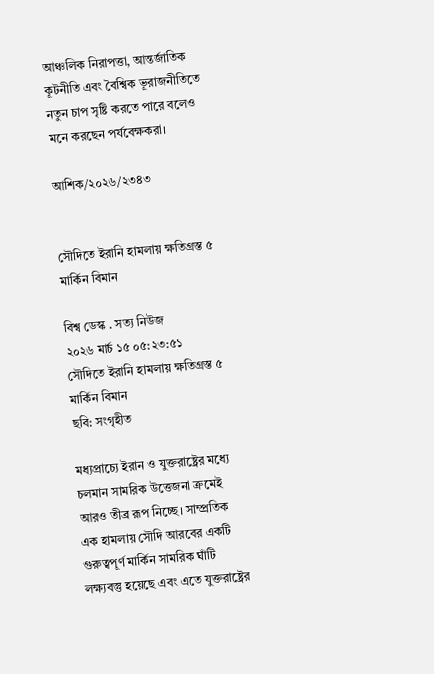আঞ্চলিক নিরাপত্তা, আন্তর্জাতিক কূটনীতি এবং বৈশ্বিক ভূরাজনীতিতে নতুন চাপ সৃষ্টি করতে পারে বলেও মনে করছেন পর্যবেক্ষকরা।

আশিক/২০২৬/২৩৪৩


সৌদিতে ইরানি হামলায় ক্ষতিগ্রস্ত ৫ মার্কিন বিমান

বিশ্ব ডেস্ক . সত্য নিউজ
২০২৬ মার্চ ১৫ ০৫:২৩:৫১
সৌদিতে ইরানি হামলায় ক্ষতিগ্রস্ত ৫ মার্কিন বিমান
ছবি: সংগৃহীত

মধ্যপ্রাচ্যে ইরান ও যুক্তরাষ্ট্রের মধ্যে চলমান সামরিক উত্তেজনা ক্রমেই আরও তীব্র রূপ নিচ্ছে। সাম্প্রতিক এক হামলায় সৌদি আরবের একটি গুরুত্বপূর্ণ মার্কিন সামরিক ঘাঁটি লক্ষ্যবস্তু হয়েছে এবং এতে যুক্তরাষ্ট্রের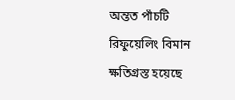অন্তত পাঁচটি রিফুয়েলিং বিমান ক্ষতিগ্রস্ত হয়েছে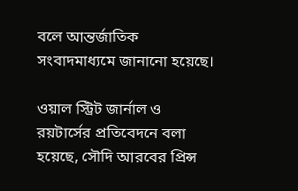বলে আন্তর্জাতিক সংবাদমাধ্যমে জানানো হয়েছে।

ওয়াল স্ট্রিট জার্নাল ও রয়টার্সের প্রতিবেদনে বলা হয়েছে, সৌদি আরবের প্রিন্স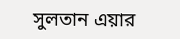সুলতান এয়ার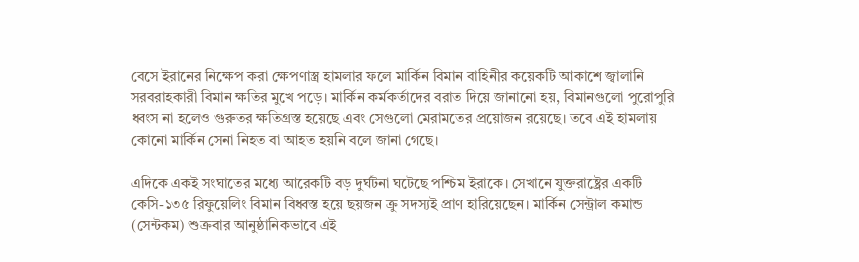বেসে ইরানের নিক্ষেপ করা ক্ষেপণাস্ত্র হামলার ফলে মার্কিন বিমান বাহিনীর কয়েকটি আকাশে জ্বালানি সরবরাহকারী বিমান ক্ষতির মুখে পড়ে। মার্কিন কর্মকর্তাদের বরাত দিয়ে জানানো হয়, বিমানগুলো পুরোপুরি ধ্বংস না হলেও গুরুতর ক্ষতিগ্রস্ত হয়েছে এবং সেগুলো মেরামতের প্রয়োজন রয়েছে। তবে এই হামলায় কোনো মার্কিন সেনা নিহত বা আহত হয়নি বলে জানা গেছে।

এদিকে একই সংঘাতের মধ্যে আরেকটি বড় দুর্ঘটনা ঘটেছে পশ্চিম ইরাকে। সেখানে যুক্তরাষ্ট্রের একটি কেসি-১৩৫ রিফুয়েলিং বিমান বিধ্বস্ত হয়ে ছয়জন ক্রু সদস্যই প্রাণ হারিয়েছেন। মার্কিন সেন্ট্রাল কমান্ড (সেন্টকম) শুক্রবার আনুষ্ঠানিকভাবে এই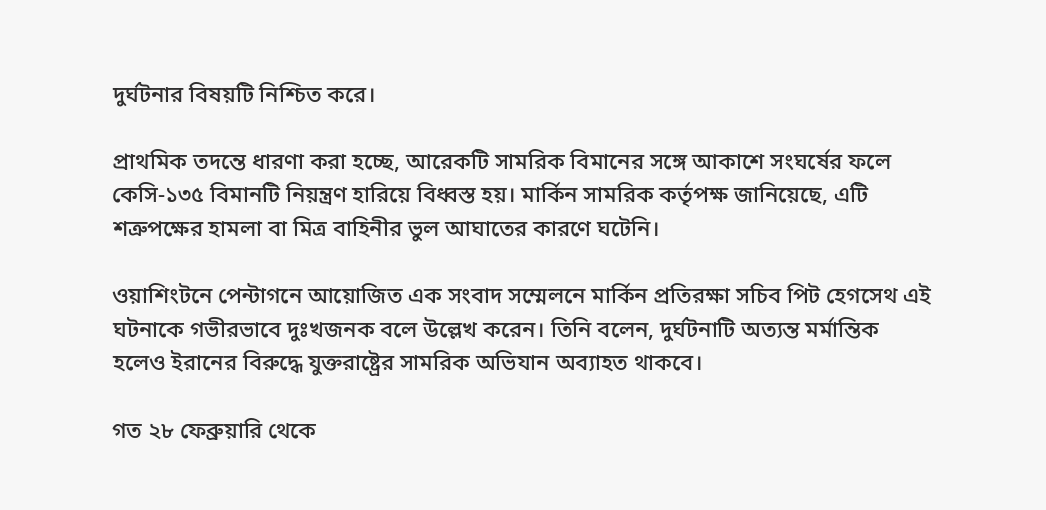দুর্ঘটনার বিষয়টি নিশ্চিত করে।

প্রাথমিক তদন্তে ধারণা করা হচ্ছে, আরেকটি সামরিক বিমানের সঙ্গে আকাশে সংঘর্ষের ফলে কেসি-১৩৫ বিমানটি নিয়ন্ত্রণ হারিয়ে বিধ্বস্ত হয়। মার্কিন সামরিক কর্তৃপক্ষ জানিয়েছে, এটি শত্রুপক্ষের হামলা বা মিত্র বাহিনীর ভুল আঘাতের কারণে ঘটেনি।

ওয়াশিংটনে পেন্টাগনে আয়োজিত এক সংবাদ সম্মেলনে মার্কিন প্রতিরক্ষা সচিব পিট হেগসেথ এই ঘটনাকে গভীরভাবে দুঃখজনক বলে উল্লেখ করেন। তিনি বলেন, দুর্ঘটনাটি অত্যন্ত মর্মান্তিক হলেও ইরানের বিরুদ্ধে যুক্তরাষ্ট্রের সামরিক অভিযান অব্যাহত থাকবে।

গত ২৮ ফেব্রুয়ারি থেকে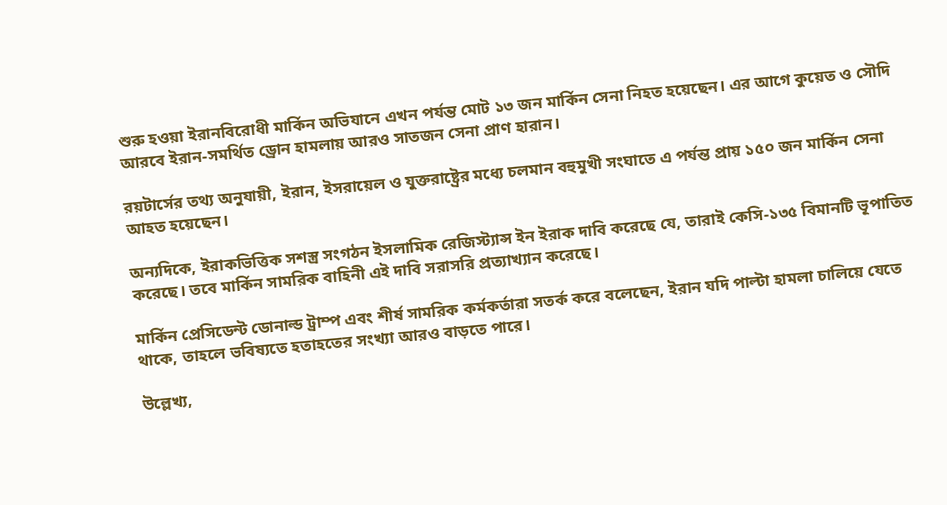শুরু হওয়া ইরানবিরোধী মার্কিন অভিযানে এখন পর্যন্ত মোট ১৩ জন মার্কিন সেনা নিহত হয়েছেন। এর আগে কুয়েত ও সৌদি আরবে ইরান-সমর্থিত ড্রোন হামলায় আরও সাতজন সেনা প্রাণ হারান।

রয়টার্সের তথ্য অনুযায়ী, ইরান, ইসরায়েল ও যুক্তরাষ্ট্রের মধ্যে চলমান বহুমুখী সংঘাতে এ পর্যন্ত প্রায় ১৫০ জন মার্কিন সেনা আহত হয়েছেন।

অন্যদিকে, ইরাকভিত্তিক সশস্ত্র সংগঠন ইসলামিক রেজিস্ট্যান্স ইন ইরাক দাবি করেছে যে, তারাই কেসি-১৩৫ বিমানটি ভূপাতিত করেছে। তবে মার্কিন সামরিক বাহিনী এই দাবি সরাসরি প্রত্যাখ্যান করেছে।

মার্কিন প্রেসিডেন্ট ডোনাল্ড ট্রাম্প এবং শীর্ষ সামরিক কর্মকর্তারা সতর্ক করে বলেছেন, ইরান যদি পাল্টা হামলা চালিয়ে যেতে থাকে, তাহলে ভবিষ্যতে হতাহতের সংখ্যা আরও বাড়তে পারে।

উল্লেখ্য,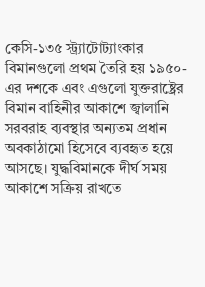কেসি-১৩৫ স্ট্র্যাটোট্যাংকার বিমানগুলো প্রথম তৈরি হয় ১৯৫০-এর দশকে এবং এগুলো যুক্তরাষ্ট্রের বিমান বাহিনীর আকাশে জ্বালানি সরবরাহ ব্যবস্থার অন্যতম প্রধান অবকাঠামো হিসেবে ব্যবহৃত হয়ে আসছে। যুদ্ধবিমানকে দীর্ঘ সময় আকাশে সক্রিয় রাখতে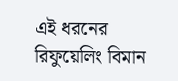এই ধরনের রিফুয়েলিং বিমান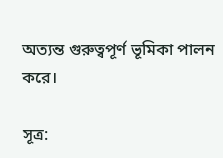অত্যন্ত গুরুত্বপূর্ণ ভূমিকা পালন করে।

সূত্র: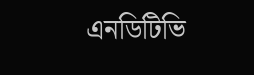এনডিটিভি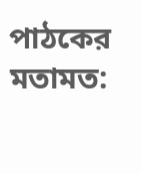পাঠকের মতামত: